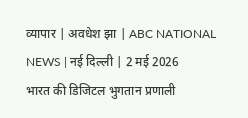व्यापार | अवधेश झा | ABC NATIONAL NEWS | नई दिल्ली | 2 मई 2026
भारत की डिजिटल भुगतान प्रणाली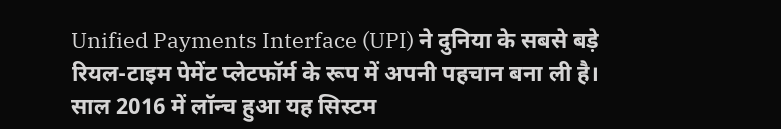Unified Payments Interface (UPI) ने दुनिया के सबसे बड़े रियल-टाइम पेमेंट प्लेटफॉर्म के रूप में अपनी पहचान बना ली है। साल 2016 में लॉन्च हुआ यह सिस्टम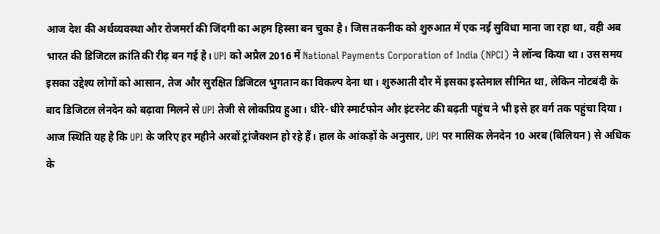आज देश की अर्थव्यवस्था और रोजमर्रा की जिंदगी का अहम हिस्सा बन चुका है। जिस तकनीक को शुरुआत में एक नई सुविधा माना जा रहा था, वही अब भारत की डिजिटल क्रांति की रीढ़ बन गई है। UPI को अप्रैल 2016 में National Payments Corporation of India (NPCI) ने लॉन्च किया था। उस समय इसका उद्देश्य लोगों को आसान, तेज और सुरक्षित डिजिटल भुगतान का विकल्प देना था। शुरुआती दौर में इसका इस्तेमाल सीमित था, लेकिन नोटबंदी के बाद डिजिटल लेनदेन को बढ़ावा मिलने से UPI तेजी से लोकप्रिय हुआ। धीरे-धीरे स्मार्टफोन और इंटरनेट की बढ़ती पहुंच ने भी इसे हर वर्ग तक पहुंचा दिया।
आज स्थिति यह है कि UPI के जरिए हर महीने अरबों ट्रांजैक्शन हो रहे हैं। हाल के आंकड़ों के अनुसार, UPI पर मासिक लेनदेन 10 अरब (बिलियन) से अधिक के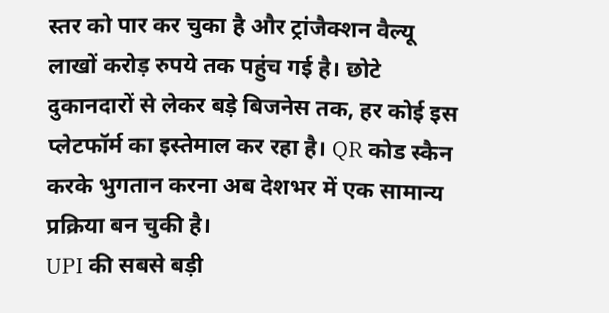स्तर को पार कर चुका है और ट्रांजैक्शन वैल्यू लाखों करोड़ रुपये तक पहुंच गई है। छोटे दुकानदारों से लेकर बड़े बिजनेस तक, हर कोई इस प्लेटफॉर्म का इस्तेमाल कर रहा है। QR कोड स्कैन करके भुगतान करना अब देशभर में एक सामान्य प्रक्रिया बन चुकी है।
UPI की सबसे बड़ी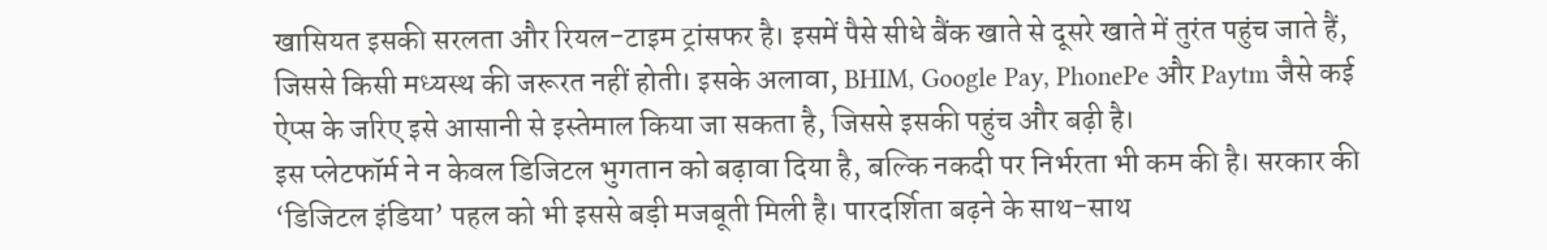खासियत इसकी सरलता और रियल-टाइम ट्रांसफर है। इसमें पैसे सीधे बैंक खाते से दूसरे खाते में तुरंत पहुंच जाते हैं, जिससे किसी मध्यस्थ की जरूरत नहीं होती। इसके अलावा, BHIM, Google Pay, PhonePe और Paytm जैसे कई ऐप्स के जरिए इसे आसानी से इस्तेमाल किया जा सकता है, जिससे इसकी पहुंच और बढ़ी है।
इस प्लेटफॉर्म ने न केवल डिजिटल भुगतान को बढ़ावा दिया है, बल्कि नकदी पर निर्भरता भी कम की है। सरकार की ‘डिजिटल इंडिया’ पहल को भी इससे बड़ी मजबूती मिली है। पारदर्शिता बढ़ने के साथ-साथ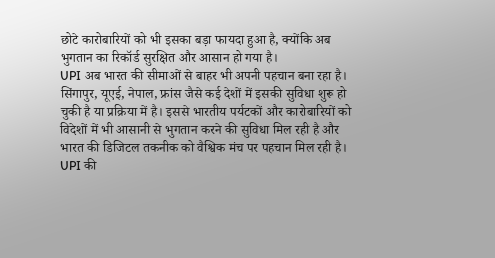छोटे कारोबारियों को भी इसका बड़ा फायदा हुआ है, क्योंकि अब भुगतान का रिकॉर्ड सुरक्षित और आसान हो गया है।
UPI अब भारत की सीमाओं से बाहर भी अपनी पहचान बना रहा है। सिंगापुर, यूएई, नेपाल, फ्रांस जैसे कई देशों में इसकी सुविधा शुरू हो चुकी है या प्रक्रिया में है। इससे भारतीय पर्यटकों और कारोबारियों को विदेशों में भी आसानी से भुगतान करने की सुविधा मिल रही है और भारत की डिजिटल तकनीक को वैश्विक मंच पर पहचान मिल रही है।
UPI की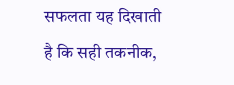सफलता यह दिखाती है कि सही तकनीक,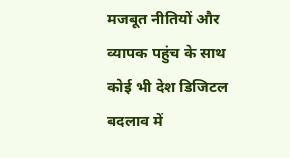मजबूत नीतियों और व्यापक पहुंच के साथ कोई भी देश डिजिटल बदलाव में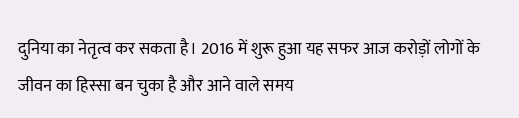दुनिया का नेतृत्व कर सकता है। 2016 में शुरू हुआ यह सफर आज करोड़ों लोगों के जीवन का हिस्सा बन चुका है और आने वाले समय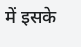में इसके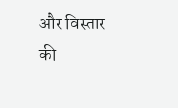और विस्तार की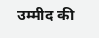उम्मीद की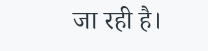जा रही है।